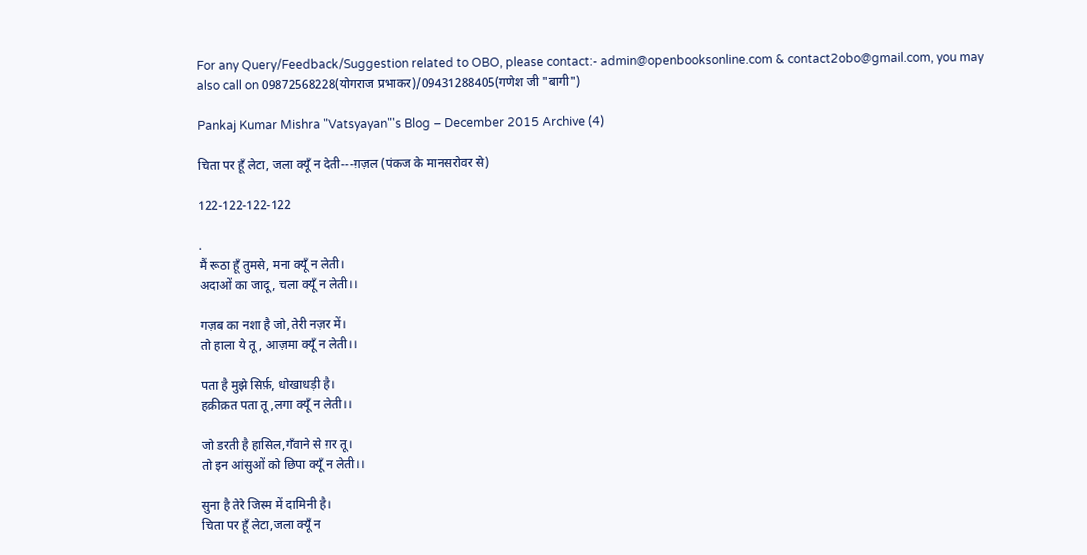For any Query/Feedback/Suggestion related to OBO, please contact:- admin@openbooksonline.com & contact2obo@gmail.com, you may also call on 09872568228(योगराज प्रभाकर)/09431288405(गणेश जी "बागी")

Pankaj Kumar Mishra "Vatsyayan"'s Blog – December 2015 Archive (4)

चिता पर हूँ लेटा, जला क्यूँ न देती---ग़ज़ल (पंकज के मानसरोवर से)

122-122-122-122

.
मैं रूठा हूँ तुमसे, मना क्यूँ न लेती।
अदाओं का जादू, चला क्यूँ न लेती।।

गज़ब का नशा है जो,तेरी नज़र में।
तो हाला ये तू, आज़मा क्यूँ न लेती।।

पता है मुझे सिर्फ़, धोखाधड़ी है।
हक़ीक़त पता तू,लगा क्यूँ न लेती।।

जो डरती है हासिल,गँवाने से ग़र तू।
तो इन आंसुओं को छिपा क्यूँ न लेती।।

सुना है तेरे जिस्म में दामिनी है।
चिता पर हूँ लेटा,जला क्यूँ न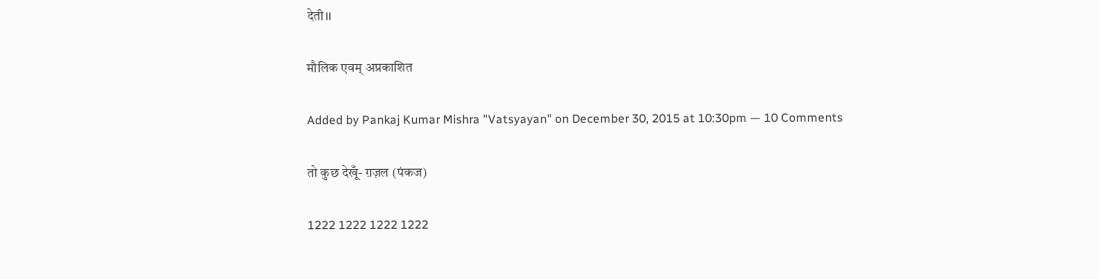देती।।

मौलिक एवम् अप्रकाशित

Added by Pankaj Kumar Mishra "Vatsyayan" on December 30, 2015 at 10:30pm — 10 Comments

तो कुछ देखूँ- ग़ज़ल (पंकज)

1222 1222 1222 1222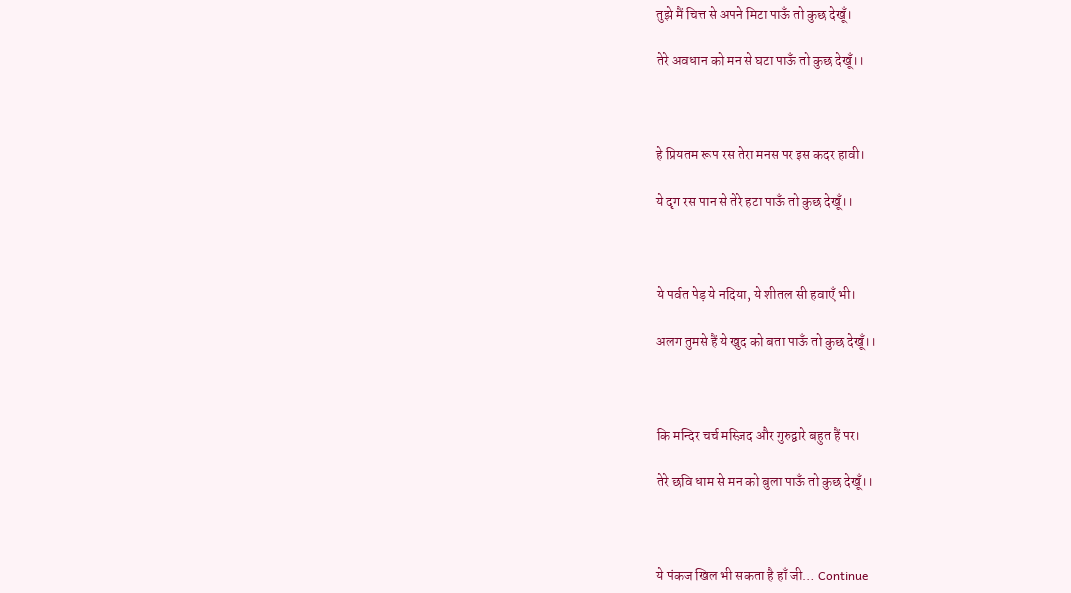तुझे मैं चित्त से अपने मिटा पाऊँ तो कुछ देखूँ।

तेरे अवधान को मन से घटा पाऊँ तो कुछ देखूँ।।



हे प्रियतम रूप रस तेरा मनस पर इस कदर हावी।

ये दृग रस पान से तेरे हटा पाऊँ तो कुछ देखूँ।।



ये पर्वत पेड़ ये नदिया, ये शीतल सी हवाएँ भी।

अलग तुमसे हैं ये खुद को बता पाऊँ तो कुछ देखूँ।।



कि मन्दिर चर्च मस्ज़िद और गुरुद्वारे बहुत हैं पर।

तेरे छवि धाम से मन को बुला पाऊँ तो कुछ देखूँ।।



ये पंकज खिल भी सकता है हाँ जी… Continue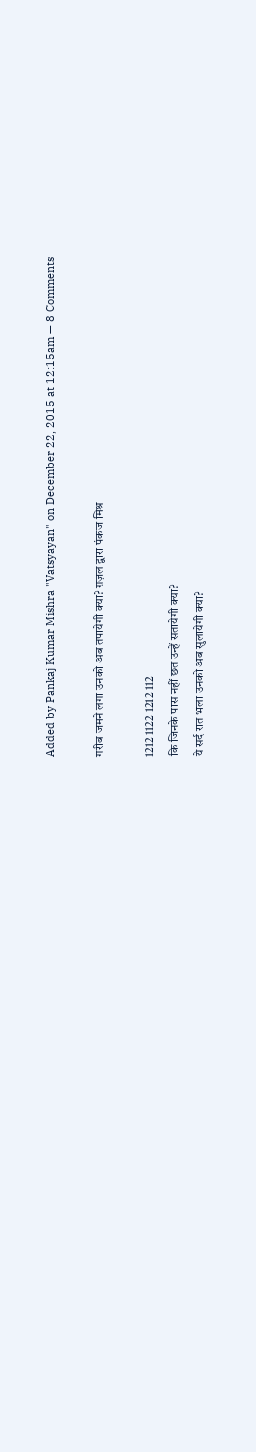Added by Pankaj Kumar Mishra "Vatsyayan" on December 22, 2015 at 12:15am — 8 Comments

गरीब जमने लगा उनको अब तपायेगी क्या? ग़ज़ल द्वारा पंकज मिश्र

1212 1122 1212 112
कि जिनके पास नहीं छत उन्हें सतायेगी क्या?
ये सर्द रात भला उनको अब सुलायेगी क्या?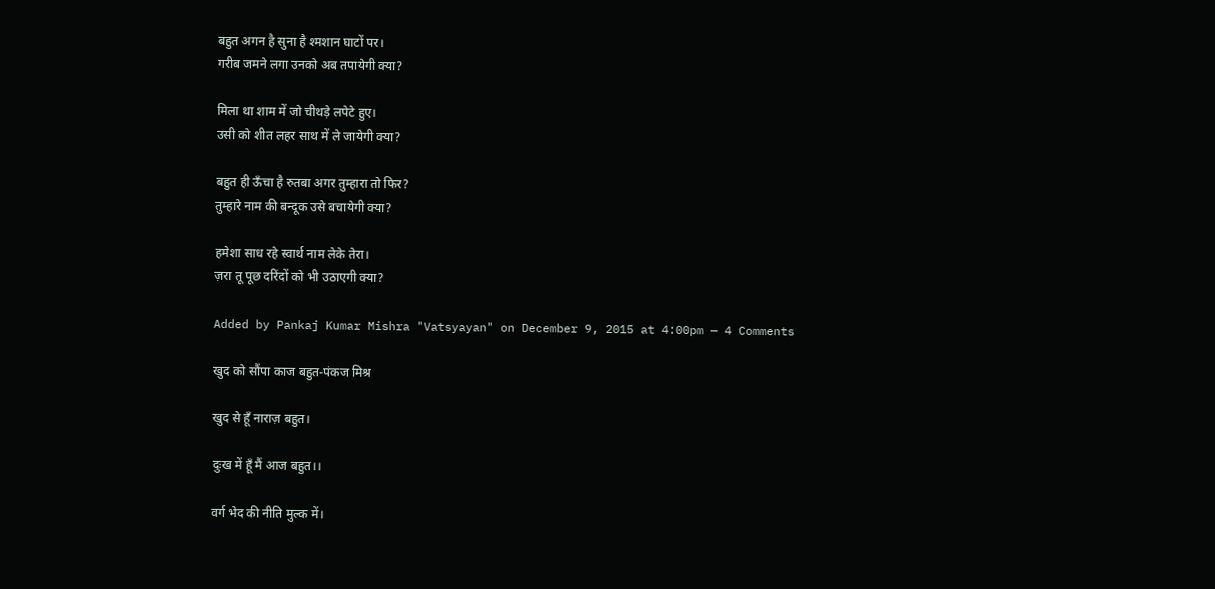बहुत अगन है सुना है श्मशान घाटों पर।
गरीब जमने लगा उनको अब तपायेगी क्या?

मिला था शाम में जो चीथड़े लपेटे हुए।
उसी को शीत लहर साथ में ले जायेगी क्या?

बहुत ही ऊँचा है रुतबा अगर तुम्हारा तो फिर?
तुम्हारे नाम की बन्दूक उसे बचायेगी क्या?

हमेशा साध रहे स्वार्थ नाम लेके तेरा।
ज़रा तू पूछ दरिंदों को भी उठाएगी क्या?

Added by Pankaj Kumar Mishra "Vatsyayan" on December 9, 2015 at 4:00pm — 4 Comments

खुद को सौंपा काज बहुत-पंकज मिश्र

खुद से हूँ नाराज़ बहुत।

दुःख में हूँ मैं आज बहुत।।

वर्ग भेद की नीति मुल्क में।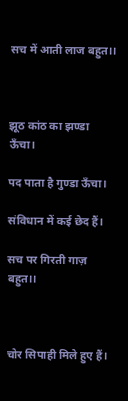सच में आती लाज बहुत।।



झूठ कांठ का झण्डा ऊँचा।

पद पाता है गुण्डा ऊँचा।

संविधान में कई छेद हैं।

सच पर गिरती गाज़ बहुत।।



चोर सिपाही मिले हुए हैं।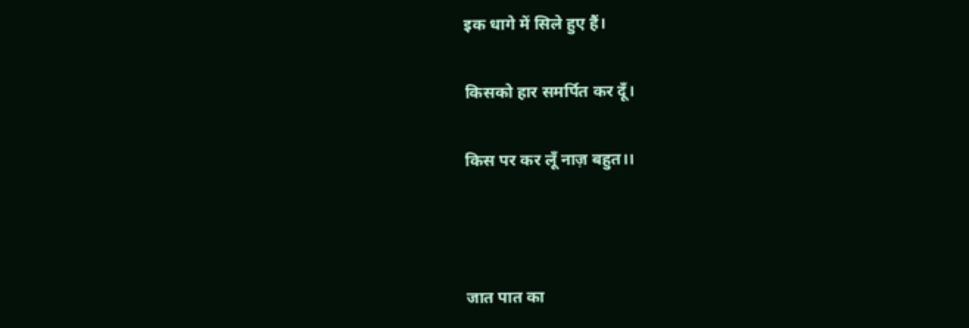इक धागे में सिले हुए हैं।

किसको हार समर्पित कर दूँ।

किस पर कर लूँ नाज़ बहुत।।



जात पात का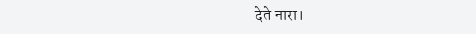देते नारा।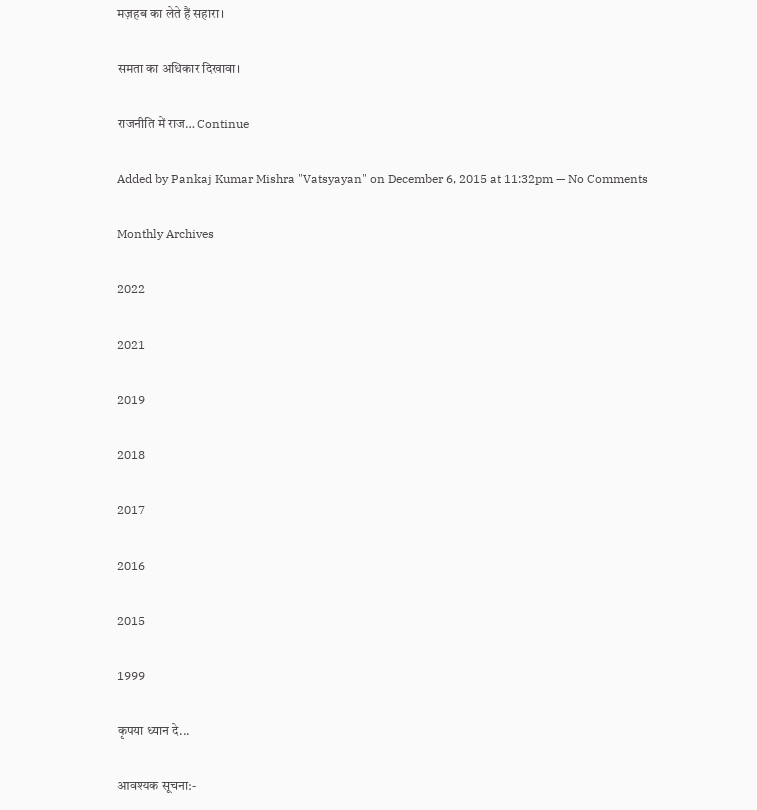मज़हब का लेते हैं सहारा।

समता का अधिकार दिखावा।

राजनीति में राज… Continue

Added by Pankaj Kumar Mishra "Vatsyayan" on December 6, 2015 at 11:32pm — No Comments

Monthly Archives

2022

2021

2019

2018

2017

2016

2015

1999

कृपया ध्यान दे...

आवश्यक सूचना:-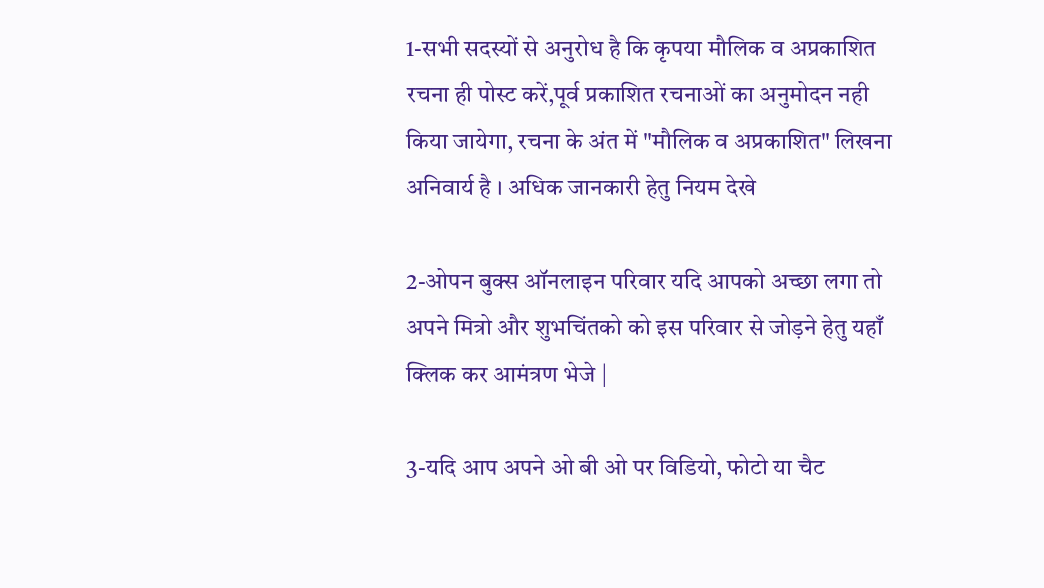1-सभी सदस्यों से अनुरोध है कि कृपया मौलिक व अप्रकाशित रचना ही पोस्ट करें,पूर्व प्रकाशित रचनाओं का अनुमोदन नही किया जायेगा, रचना के अंत में "मौलिक व अप्रकाशित" लिखना अनिवार्य है । अधिक जानकारी हेतु नियम देखे

2-ओपन बुक्स ऑनलाइन परिवार यदि आपको अच्छा लगा तो अपने मित्रो और शुभचिंतको को इस परिवार से जोड़ने हेतु यहाँ क्लिक कर आमंत्रण भेजे |

3-यदि आप अपने ओ बी ओ पर विडियो, फोटो या चैट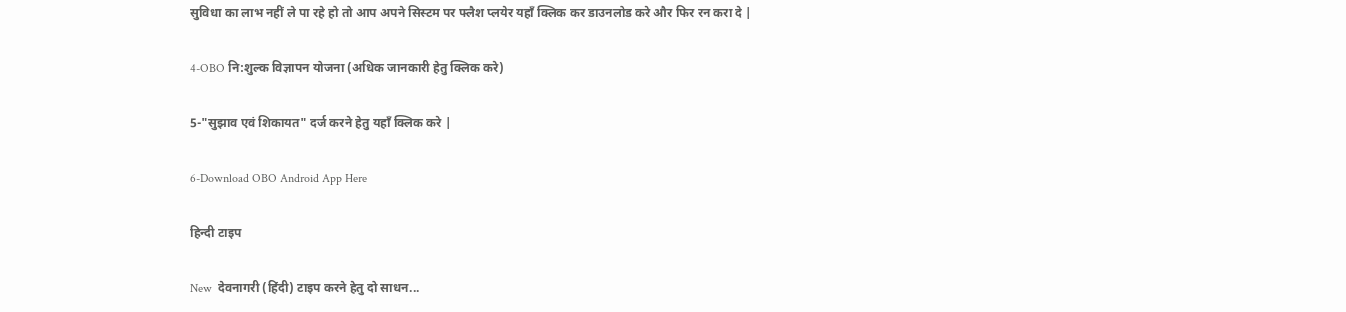सुविधा का लाभ नहीं ले पा रहे हो तो आप अपने सिस्टम पर फ्लैश प्लयेर यहाँ क्लिक कर डाउनलोड करे और फिर रन करा दे |

4-OBO नि:शुल्क विज्ञापन योजना (अधिक जानकारी हेतु क्लिक करे)

5-"सुझाव एवं शिकायत" दर्ज करने हेतु यहाँ क्लिक करे |

6-Download OBO Android App Here

हिन्दी टाइप

New  देवनागरी (हिंदी) टाइप करने हेतु दो साधन...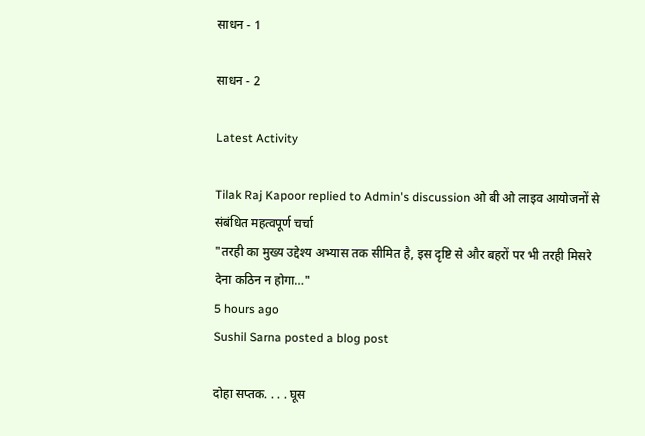साधन - 1

साधन - 2

Latest Activity

Tilak Raj Kapoor replied to Admin's discussion ओ बी ओ लाइव आयोजनों से संबंधित महत्वपूर्ण चर्चा
"तरही का मुख्य उद्देश्य अभ्यास तक सीमित है, इस दृष्टि से और बहरों पर भी तरही मिसरे देना कठिन न होगा…"
5 hours ago
Sushil Sarna posted a blog post

दोहा सप्तक. . . . घूस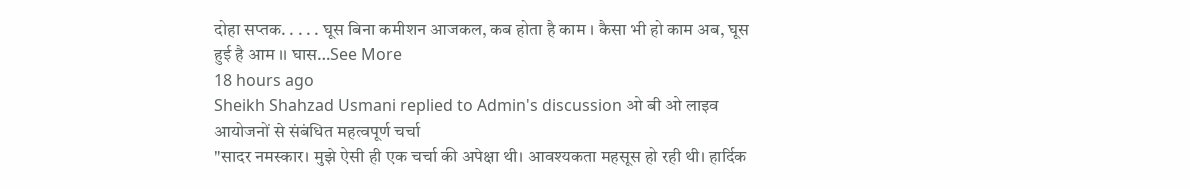दोहा सप्तक. . . . . घूस बिना कमीशन आजकल, कब होता है काम । कैसा भी हो काम अब, घूस हुई है आम ।। घास…See More
18 hours ago
Sheikh Shahzad Usmani replied to Admin's discussion ओ बी ओ लाइव आयोजनों से संबंधित महत्वपूर्ण चर्चा
"सादर नमस्कार। मुझे ऐसी ही एक चर्चा की अपेक्षा थी। आवश्यकता महसूस हो रही थी। हार्दिक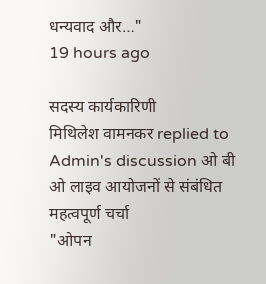धन्यवाद और…"
19 hours ago

सदस्य कार्यकारिणी
मिथिलेश वामनकर replied to Admin's discussion ओ बी ओ लाइव आयोजनों से संबंधित महत्वपूर्ण चर्चा
"ओपन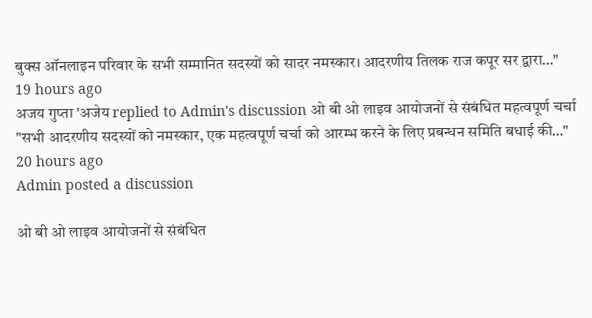बुक्स ऑनलाइन परिवार के सभी सम्मानित सदस्यों को सादर नमस्कार। आदरणीय तिलक राज कपूर सर द्वारा…"
19 hours ago
अजय गुप्ता 'अजेय replied to Admin's discussion ओ बी ओ लाइव आयोजनों से संबंधित महत्वपूर्ण चर्चा
"सभी आदरणीय सदस्यों को नमस्कार, एक महत्वपूर्ण चर्चा को आरम्भ करने के लिए प्रबन्धन समिति बधाई की…"
20 hours ago
Admin posted a discussion

ओ बी ओ लाइव आयोजनों से संबंधित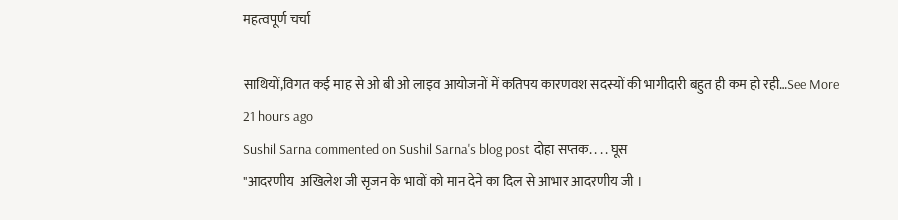महत्वपूर्ण चर्चा

साथियों,विगत कई माह से ओ बी ओ लाइव आयोजनों में कतिपय कारणवश सदस्यों की भागीदारी बहुत ही कम हो रही…See More
21 hours ago
Sushil Sarna commented on Sushil Sarna's blog post दोहा सप्तक. . . . घूस
"आदरणीय  अखिलेश जी सृजन के भावों को मान देने का दिल से आभार आदरणीय जी ।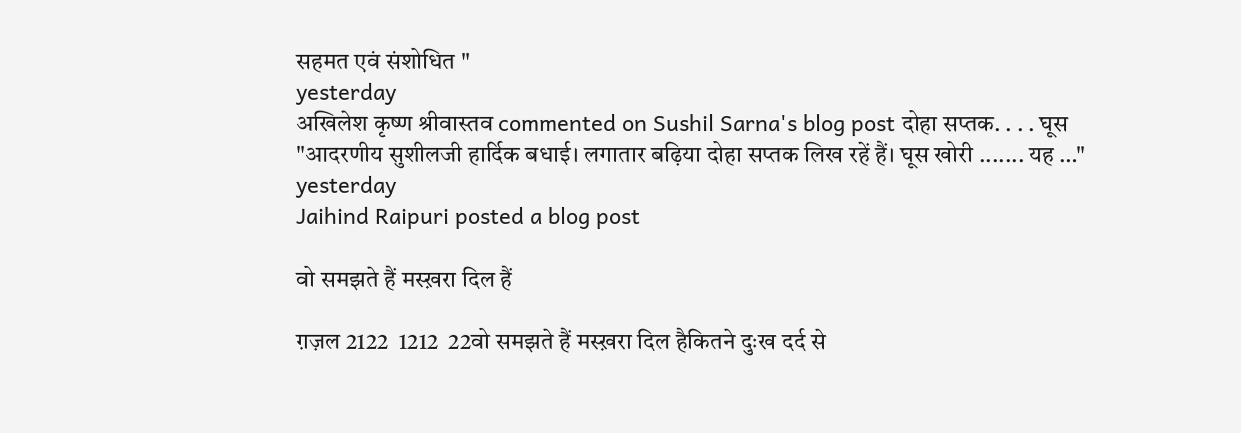सहमत एवं संशोधित "
yesterday
अखिलेश कृष्ण श्रीवास्तव commented on Sushil Sarna's blog post दोहा सप्तक. . . . घूस
"आदरणीय सुशीलजी हार्दिक बधाई। लगातार बढ़िया दोहा सप्तक लिख रहें हैं। घूस खोरी ....... यह …"
yesterday
Jaihind Raipuri posted a blog post

वो समझते हैं मस्ख़रा दिल हैं

ग़ज़ल 2122  1212  22वो समझते हैं मस्ख़रा दिल हैकितने दुःख दर्द से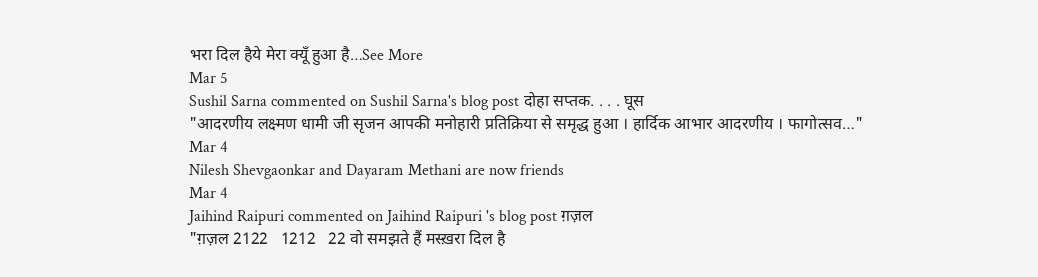भरा दिल हैये मेरा क्यूँ हुआ है…See More
Mar 5
Sushil Sarna commented on Sushil Sarna's blog post दोहा सप्तक. . . . घूस
"आदरणीय लक्ष्मण धामी जी सृजन आपकी मनोहारी प्रतिक्रिया से समृद्ध हुआ । हार्दिक आभार आदरणीय । फागोत्सव…"
Mar 4
Nilesh Shevgaonkar and Dayaram Methani are now friends
Mar 4
Jaihind Raipuri commented on Jaihind Raipuri 's blog post ग़ज़ल
"ग़ज़ल 2122   1212   22 वो समझते हैं मस्ख़रा दिल है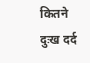कितने दुःख दर्द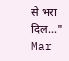से भरा दिल…"
Mar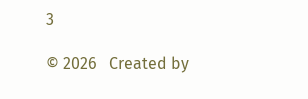3

© 2026   Created by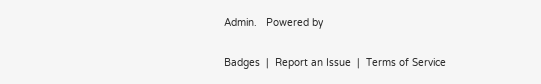Admin.   Powered by

Badges  |  Report an Issue  |  Terms of Service